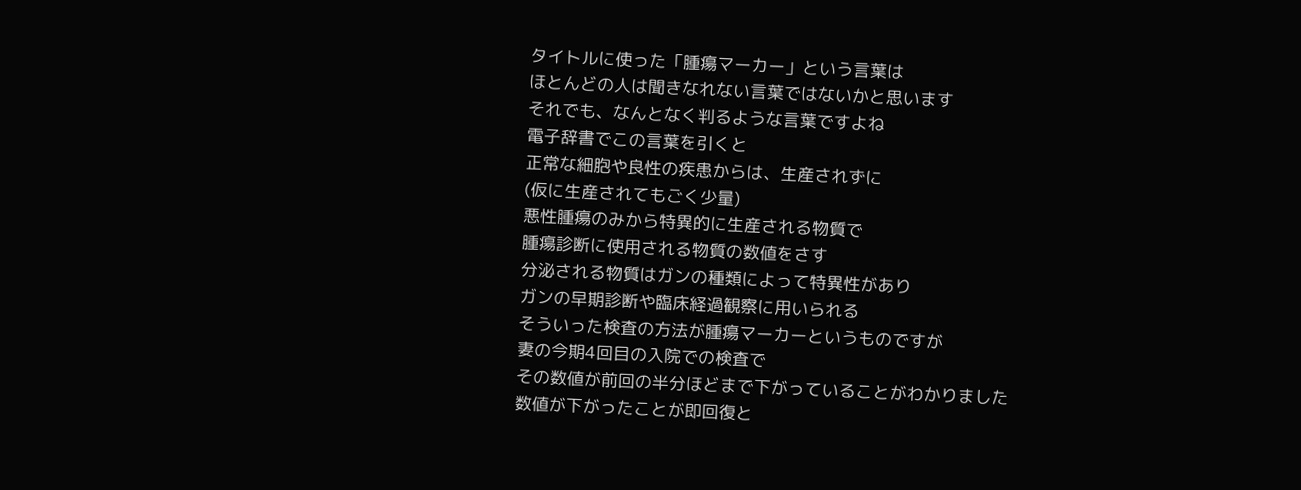タイトルに使った「腫瘍マーカー」という言葉は
ほとんどの人は聞きなれない言葉ではないかと思います
それでも、なんとなく判るような言葉ですよね
電子辞書でこの言葉を引くと
正常な細胞や良性の疾患からは、生産されずに
(仮に生産されてもごく少量)
悪性腫瘍のみから特異的に生産される物質で
腫瘍診断に使用される物質の数値をさす
分泌される物質はガンの種類によって特異性があり
ガンの早期診断や臨床経過観察に用いられる
そういった検査の方法が腫瘍マーカーというものですが
妻の今期4回目の入院での検査で
その数値が前回の半分ほどまで下がっていることがわかりました
数値が下がったことが即回復と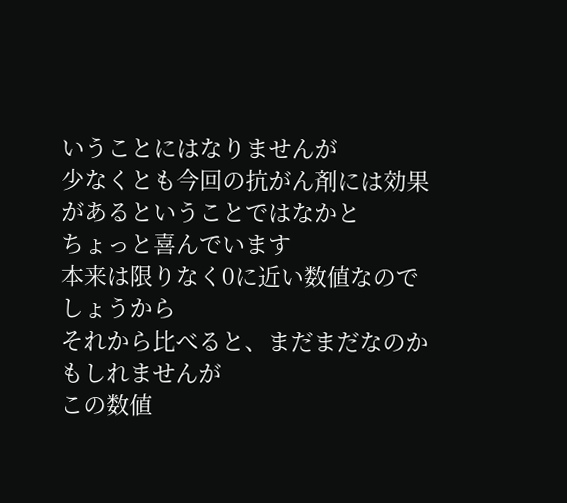いうことにはなりませんが
少なくとも今回の抗がん剤には効果があるということではなかと
ちょっと喜んでいます
本来は限りなく0に近い数値なのでしょうから
それから比べると、まだまだなのかもしれませんが
この数値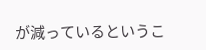が減っているというこ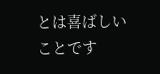とは喜ばしいことです